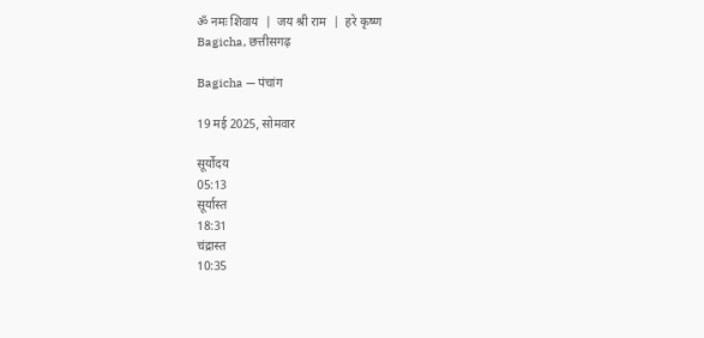ॐ नमः शिवाय  |  जय श्री राम  |  हरे कृष्ण
Bagicha, छत्तीसगढ़

Bagicha — पंचांग

19 मई 2025, सोमवार

सूर्योदय
05:13
सूर्यास्त
18:31
चंद्रास्त
10:35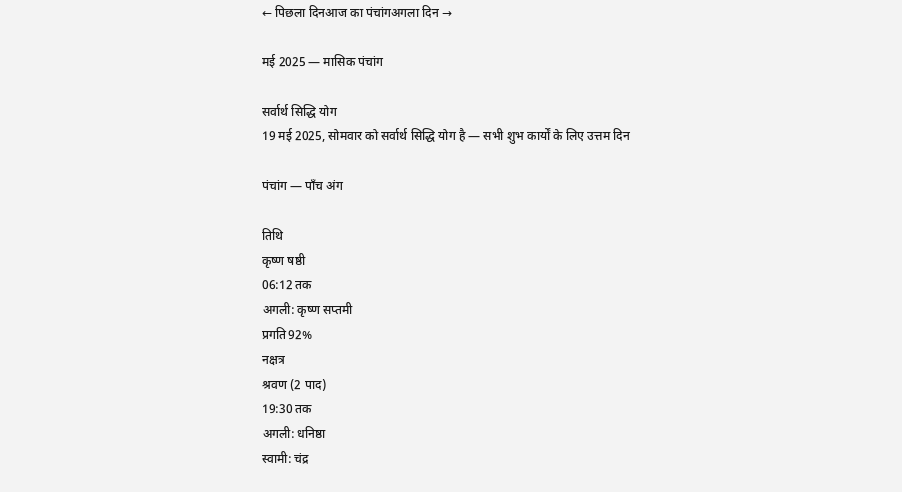← पिछला दिनआज का पंचांगअगला दिन →

मई 2025 — मासिक पंचांग

सर्वार्थ सिद्धि योग
19 मई 2025, सोमवार को सर्वार्थ सिद्धि योग है — सभी शुभ कार्यों के लिए उत्तम दिन

पंचांग — पाँच अंग

तिथि
कृष्ण षष्ठी
06:12 तक
अगली: कृष्ण सप्तमी
प्रगति92%
नक्षत्र
श्रवण (2 पाद)
19:30 तक
अगली: धनिष्ठा
स्वामी: चंद्र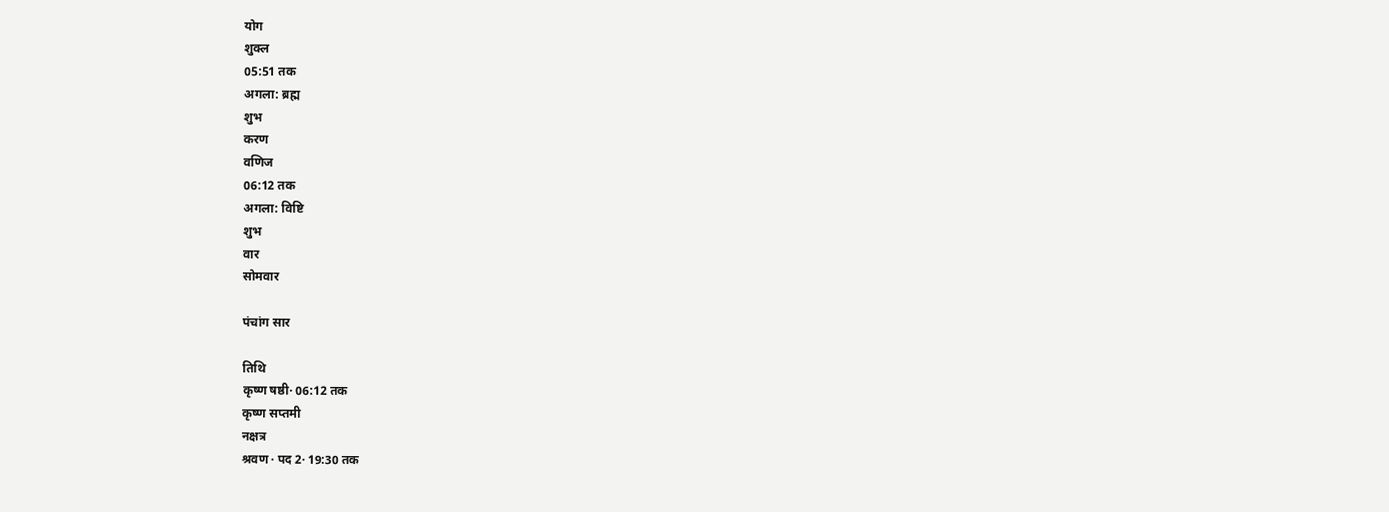योग
शुक्ल
05:51 तक
अगला: ब्रह्म
शुभ
करण
वणिज
06:12 तक
अगला: विष्टि
शुभ
वार
सोमवार

पंचांग सार

तिथि
कृष्ण षष्ठी· 06:12 तक
कृष्ण सप्तमी
नक्षत्र
श्रवण · पद 2· 19:30 तक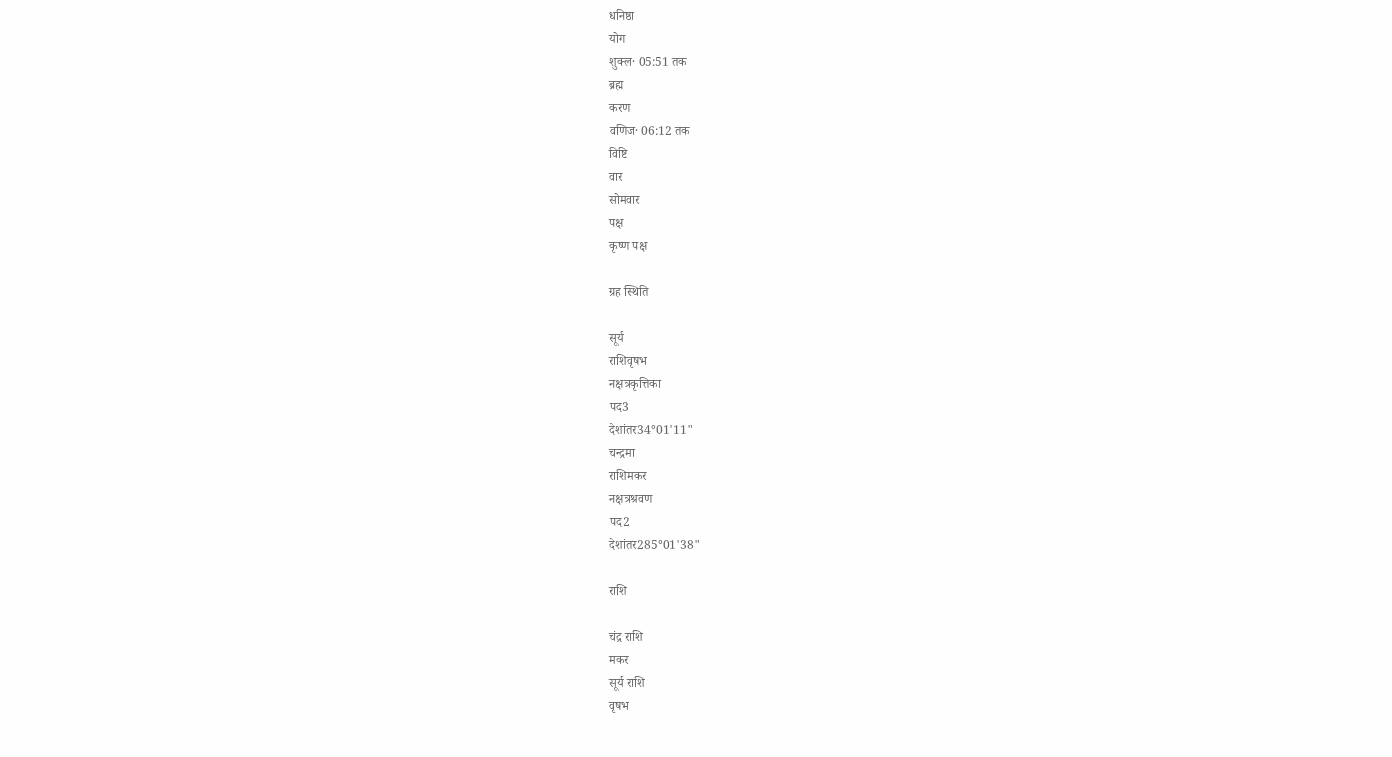धनिष्ठा
योग
शुक्ल· 05:51 तक
ब्रह्म
करण
वणिज· 06:12 तक
विष्टि
वार
सोमवार
पक्ष
कृष्ण पक्ष

ग्रह स्थिति

सूर्य
राशिवृषभ
नक्षत्रकृत्तिका
पद3
देशांतर34°01'11"
चन्द्रमा
राशिमकर
नक्षत्रश्रवण
पद2
देशांतर285°01'38"

राशि

चंद्र राशि
मकर
सूर्य राशि
वृषभ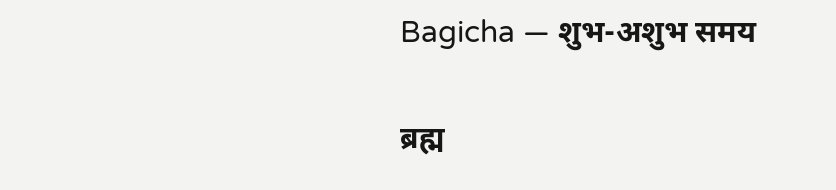Bagicha — शुभ-अशुभ समय

ब्रह्म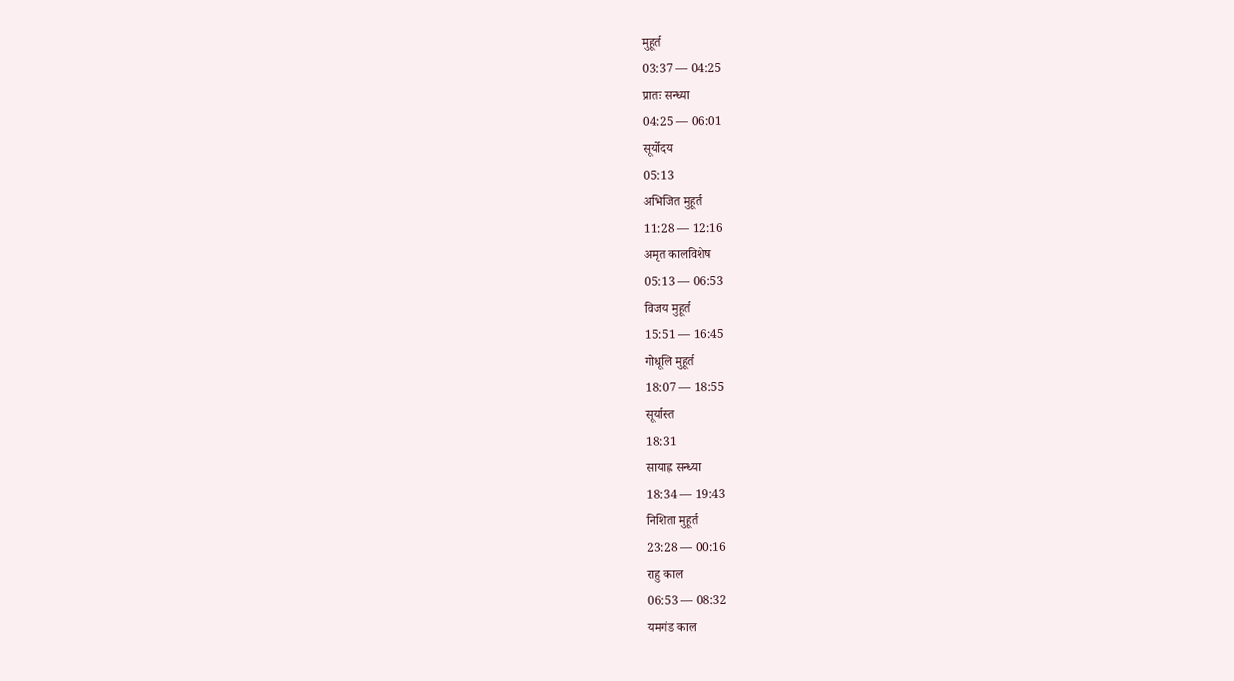मुहूर्त
03:37 — 04:25
प्रातः सन्ध्या
04:25 — 06:01
सूर्योदय
05:13
अभिजित मुहूर्त
11:28 — 12:16
अमृत कालविशेष
05:13 — 06:53
विजय मुहूर्त
15:51 — 16:45
गोधूलि मुहूर्त
18:07 — 18:55
सूर्यास्त
18:31
सायाह्न सन्ध्या
18:34 — 19:43
निशिता मुहूर्त
23:28 — 00:16
राहु काल
06:53 — 08:32
यमगंड काल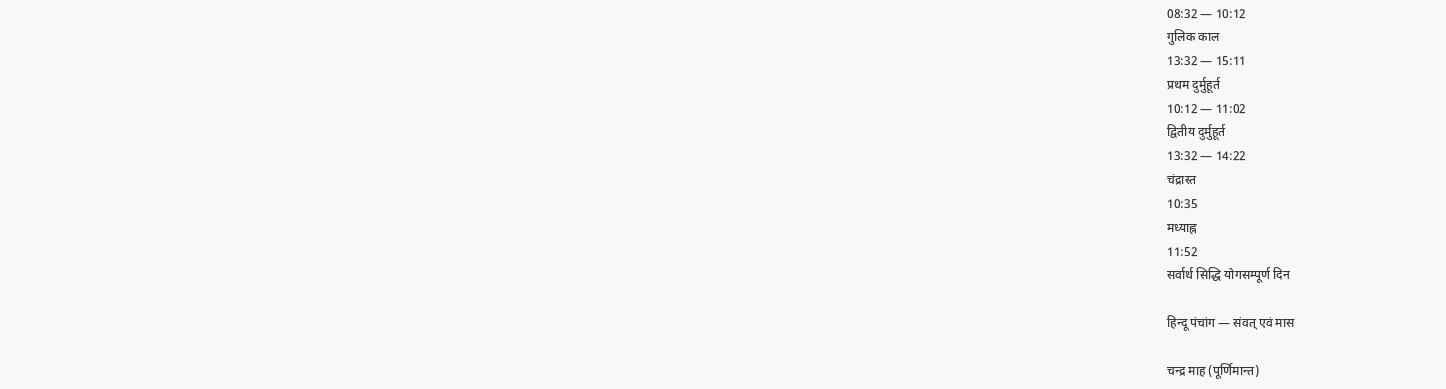08:32 — 10:12
गुलिक काल
13:32 — 15:11
प्रथम दुर्मुहूर्त
10:12 — 11:02
द्वितीय दुर्मुहूर्त
13:32 — 14:22
चंद्रास्त
10:35
मध्याह्न
11:52
सर्वार्थ सिद्धि योगसम्पूर्ण दिन

हिन्दू पंचांग — संवत् एवं मास

चन्द्र माह (पूर्णिमान्त)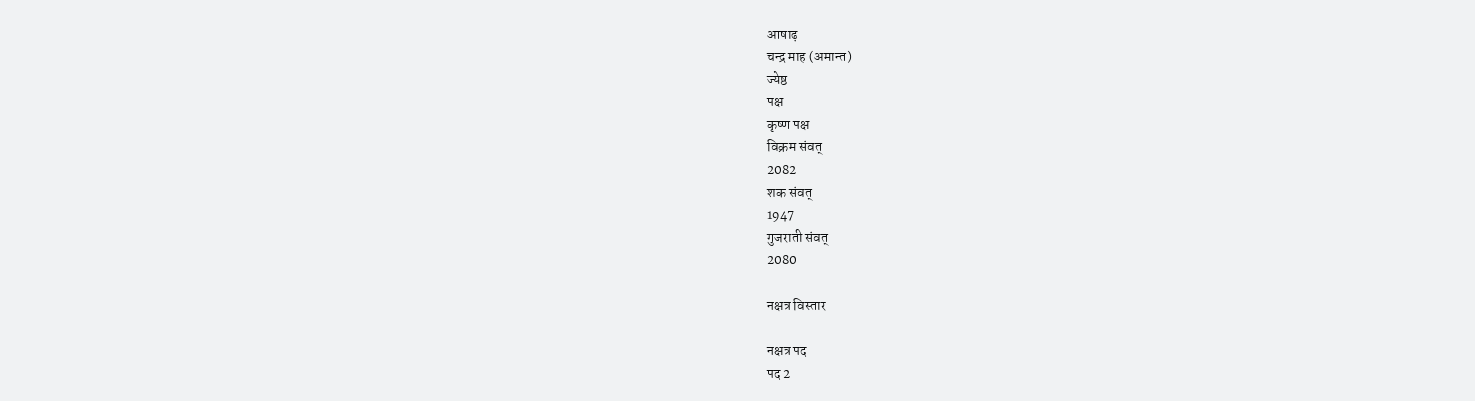आषाढ़
चन्द्र माह (अमान्त)
ज्येष्ठ
पक्ष
कृष्ण पक्ष
विक्रम संवत्
2082
शक संवत्
1947
गुजराती संवत्
2080

नक्षत्र विस्तार

नक्षत्र पद
पद 2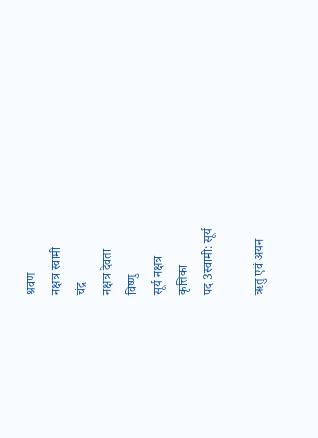श्रवण
नक्षत्र स्वामी
चंद्र
नक्षत्र देवता
विष्णु
सूर्य नक्षत्र
कृत्तिका
पद 3स्वामी: सूर्य

ऋतु एवं अयन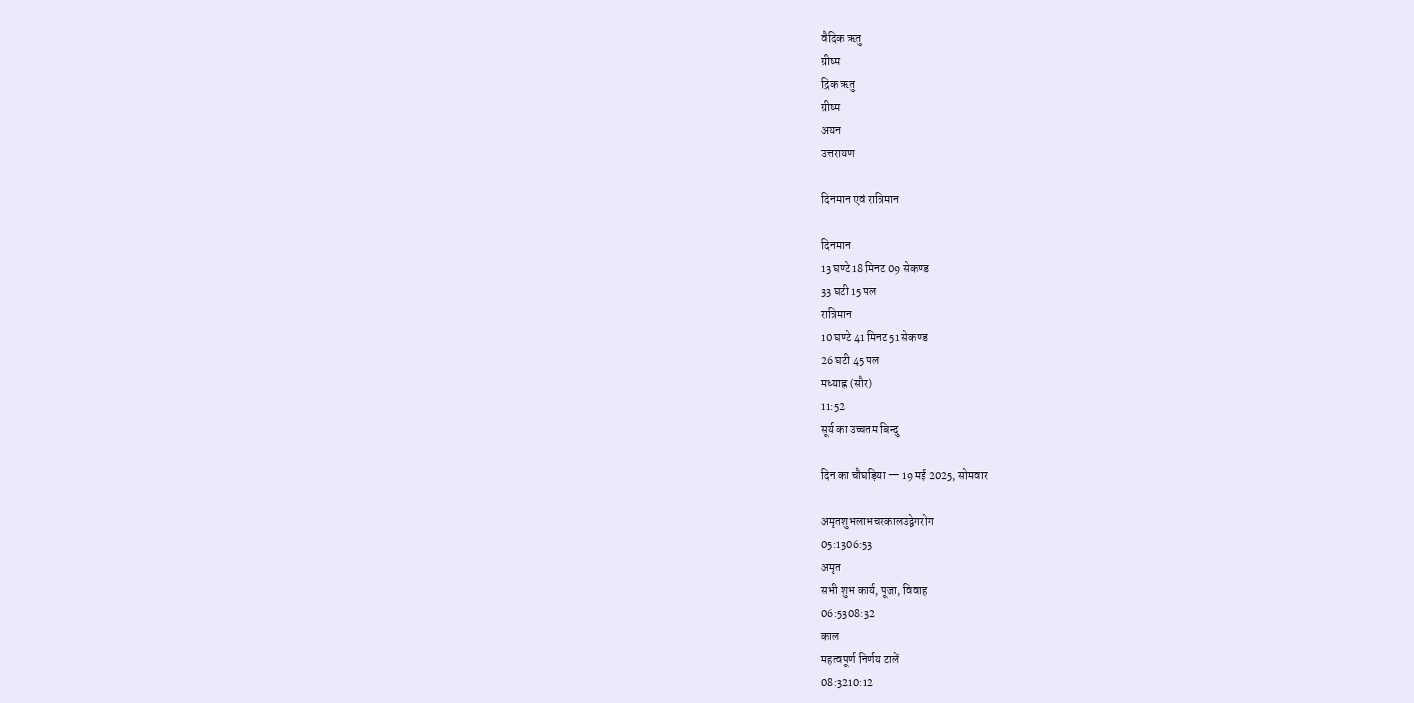वैदिक ऋतु
ग्रीष्म
द्रिक ऋतु
ग्रीष्म
अयन
उत्तरायण

दिनमान एवं रात्रिमान

दिनमान
13 घण्टे 18 मिनट 09 सेकण्ड
33 घटी 15 पल
रात्रिमान
10 घण्टे 41 मिनट 51 सेकण्ड
26 घटी 45 पल
मध्याह्न (सौर)
11:52
सूर्य का उच्चतम बिन्दु

दिन का चौघड़िया — 19 मई 2025, सोमवार

अमृतशुभलाभचरकालउद्वेगरोग
05:1306:53
अमृत
सभी शुभ कार्य, पूजा, विवाह
06:5308:32
काल
महत्वपूर्ण निर्णय टालें
08:3210:12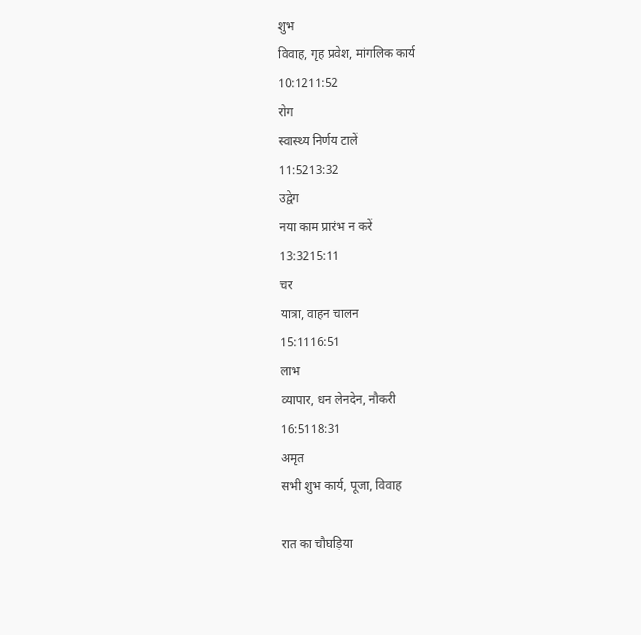शुभ
विवाह, गृह प्रवेश, मांगलिक कार्य
10:1211:52
रोग
स्वास्थ्य निर्णय टालें
11:5213:32
उद्वेग
नया काम प्रारंभ न करें
13:3215:11
चर
यात्रा, वाहन चालन
15:1116:51
लाभ
व्यापार, धन लेनदेन, नौकरी
16:5118:31
अमृत
सभी शुभ कार्य, पूजा, विवाह

रात का चौघड़िया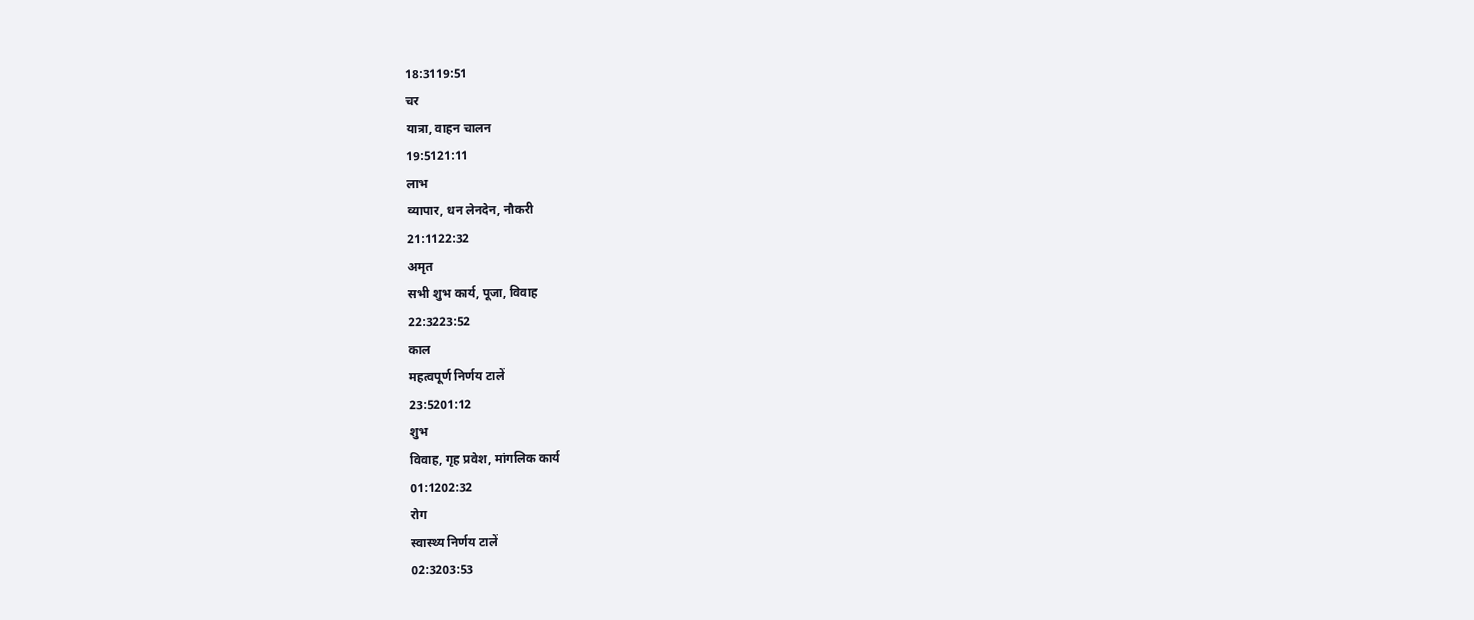18:3119:51
चर
यात्रा, वाहन चालन
19:5121:11
लाभ
व्यापार, धन लेनदेन, नौकरी
21:1122:32
अमृत
सभी शुभ कार्य, पूजा, विवाह
22:3223:52
काल
महत्वपूर्ण निर्णय टालें
23:5201:12
शुभ
विवाह, गृह प्रवेश, मांगलिक कार्य
01:1202:32
रोग
स्वास्थ्य निर्णय टालें
02:3203:53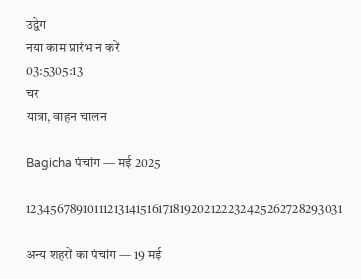उद्वेग
नया काम प्रारंभ न करें
03:5305:13
चर
यात्रा, वाहन चालन

Bagicha पंचांग — मई 2025

12345678910111213141516171819202122232425262728293031

अन्य शहरों का पंचांग — 19 मई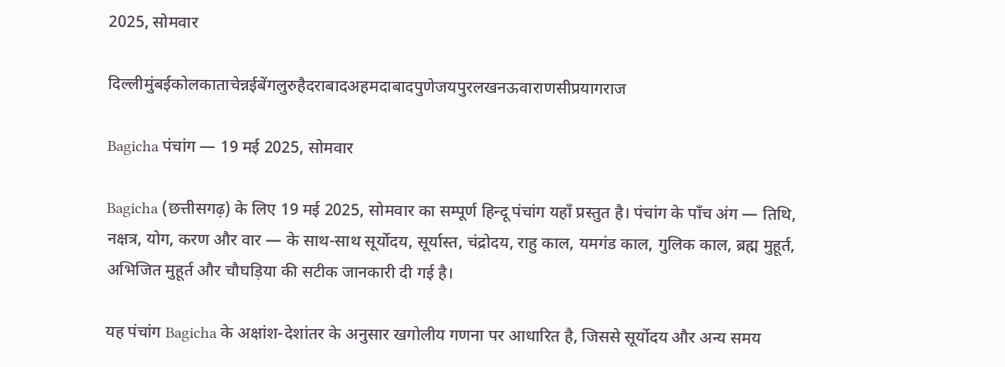2025, सोमवार

दिल्लीमुंबईकोलकाताचेन्नईबेंगलुरुहैदराबादअहमदाबादपुणेजयपुरलखनऊवाराणसीप्रयागराज

Bagicha पंचांग — 19 मई 2025, सोमवार

Bagicha (छत्तीसगढ़) के लिए 19 मई 2025, सोमवार का सम्पूर्ण हिन्दू पंचांग यहाँ प्रस्तुत है। पंचांग के पाँच अंग — तिथि, नक्षत्र, योग, करण और वार — के साथ-साथ सूर्योदय, सूर्यास्त, चंद्रोदय, राहु काल, यमगंड काल, गुलिक काल, ब्रह्म मुहूर्त, अभिजित मुहूर्त और चौघड़िया की सटीक जानकारी दी गई है।

यह पंचांग Bagicha के अक्षांश-देशांतर के अनुसार खगोलीय गणना पर आधारित है, जिससे सूर्योदय और अन्य समय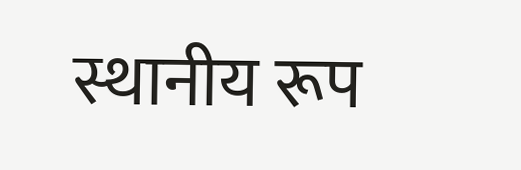स्थानीय रूप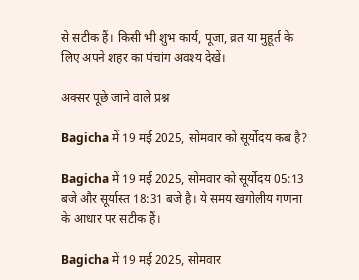से सटीक हैं। किसी भी शुभ कार्य, पूजा, व्रत या मुहूर्त के लिए अपने शहर का पंचांग अवश्य देखें।

अक्सर पूछे जाने वाले प्रश्न

Bagicha में 19 मई 2025, सोमवार को सूर्योदय कब है?

Bagicha में 19 मई 2025, सोमवार को सूर्योदय 05:13 बजे और सूर्यास्त 18:31 बजे है। ये समय खगोलीय गणना के आधार पर सटीक हैं।

Bagicha में 19 मई 2025, सोमवार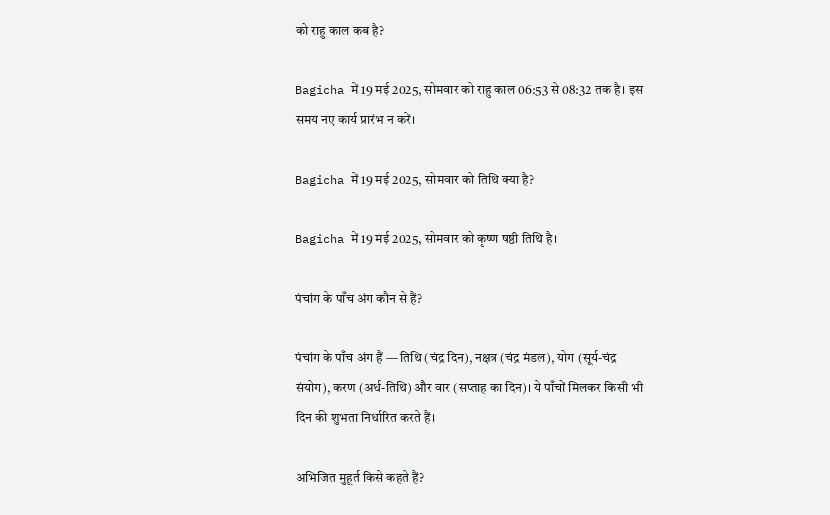को राहु काल कब है?

Bagicha में 19 मई 2025, सोमवार को राहु काल 06:53 से 08:32 तक है। इस समय नए कार्य प्रारंभ न करें।

Bagicha में 19 मई 2025, सोमवार को तिथि क्या है?

Bagicha में 19 मई 2025, सोमवार को कृष्ण षष्ठी तिथि है।

पंचांग के पाँच अंग कौन से हैं?

पंचांग के पाँच अंग हैं — तिथि (चंद्र दिन), नक्षत्र (चंद्र मंडल), योग (सूर्य-चंद्र संयोग), करण (अर्ध-तिथि) और वार (सप्ताह का दिन)। ये पाँचों मिलकर किसी भी दिन की शुभता निर्धारित करते हैं।

अभिजित मुहूर्त किसे कहते हैं?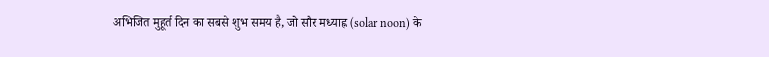अभिजित मुहूर्त दिन का सबसे शुभ समय है, जो सौर मध्याह्न (solar noon) के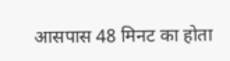आसपास 48 मिनट का होता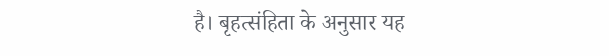है। बृहत्संहिता के अनुसार यह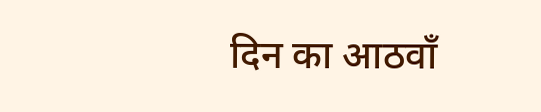दिन का आठवाँ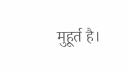मुहूर्त है।